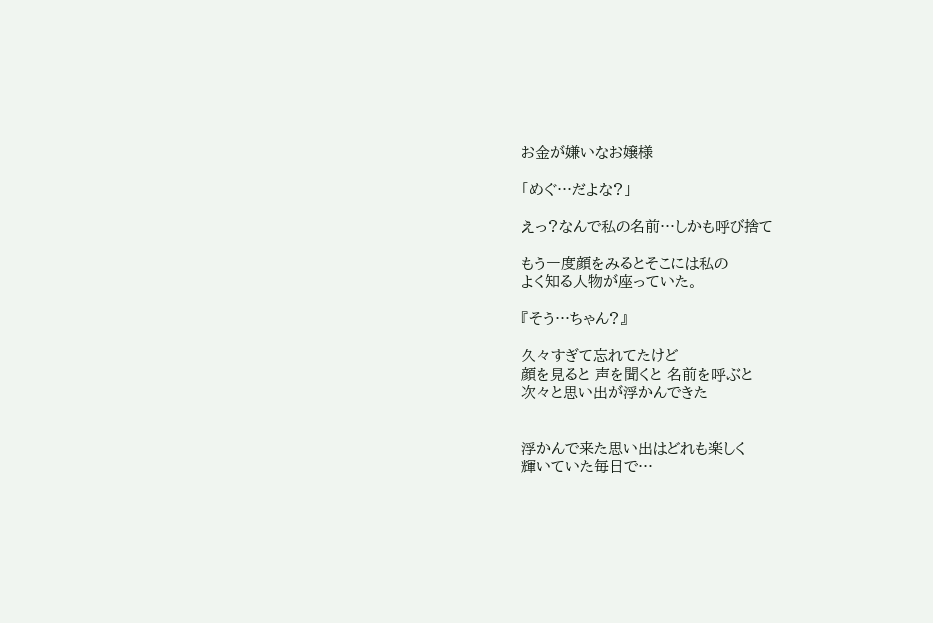お金が嫌いなお嬢様

「めぐ…だよな?」

えっ?なんで私の名前…しかも呼び捨て

もう一度顔をみるとそこには私の
よく知る人物が座っていた。

『そう…ちゃん?』

久々すぎて忘れてたけど
顔を見ると 声を聞くと 名前を呼ぶと
次々と思い出が浮かんできた


浮かんで来た思い出はどれも楽しく
輝いていた毎日で…